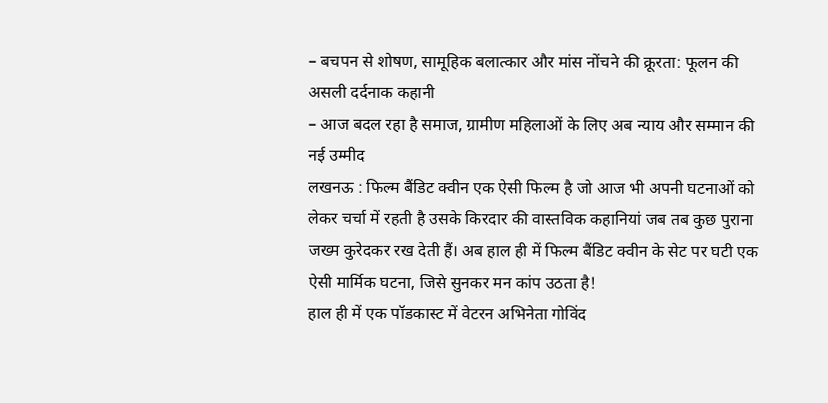– बचपन से शोषण, सामूहिक बलात्कार और मांस नोंचने की क्रूरता: फूलन की असली दर्दनाक कहानी
– आज बदल रहा है समाज, ग्रामीण महिलाओं के लिए अब न्याय और सम्मान की नई उम्मीद
लखनऊ : फिल्म बैंडिट क्वीन एक ऐसी फिल्म है जो आज भी अपनी घटनाओं को लेकर चर्चा में रहती है उसके किरदार की वास्तविक कहानियां जब तब कुछ पुराना जख्म कुरेदकर रख देती हैं। अब हाल ही में फिल्म बैंडिट क्वीन के सेट पर घटी एक ऐसी मार्मिक घटना, जिसे सुनकर मन कांप उठता है!
हाल ही में एक पॉडकास्ट में वेटरन अभिनेता गोविंद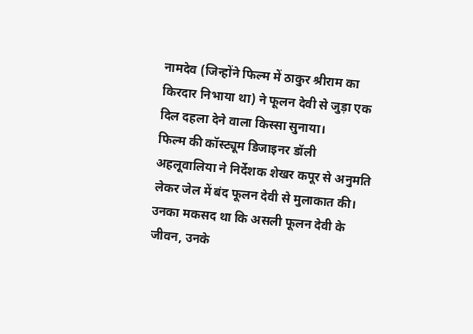नामदेव (जिन्होंने फिल्म में ठाकुर श्रीराम का किरदार निभाया था) ने फूलन देवी से जुड़ा एक दिल दहला देने वाला किस्सा सुनाया।
फिल्म की कॉस्ट्यूम डिजाइनर डॉली अहलूवालिया ने निर्देशक शेखर कपूर से अनुमति लेकर जेल में बंद फूलन देवी से मुलाकात की। उनका मकसद था कि असली फूलन देवी के जीवन, उनके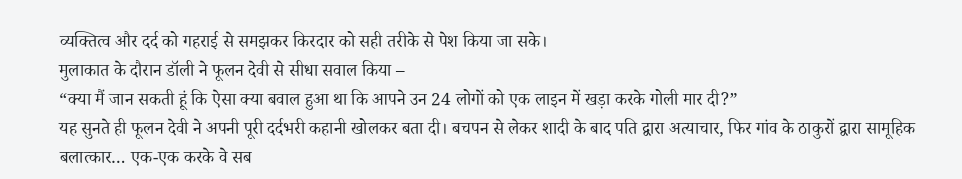व्यक्तित्व और दर्द को गहराई से समझकर किरदार को सही तरीके से पेश किया जा सके।
मुलाकात के दौरान डॉली ने फूलन देवी से सीधा सवाल किया –
“क्या मैं जान सकती हूं कि ऐसा क्या बवाल हुआ था कि आपने उन 24 लोगों को एक लाइन में खड़ा करके गोली मार दी?”
यह सुनते ही फूलन देवी ने अपनी पूरी दर्दभरी कहानी खोलकर बता दी। बचपन से लेकर शादी के बाद पति द्वारा अत्याचार, फिर गांव के ठाकुरों द्वारा सामूहिक बलात्कार… एक-एक करके वे सब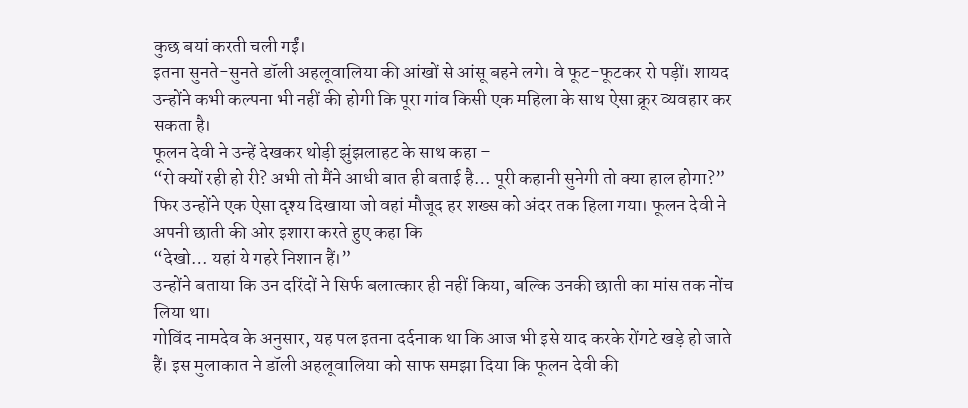कुछ बयां करती चली गईं।
इतना सुनते-सुनते डॉली अहलूवालिया की आंखों से आंसू बहने लगे। वे फूट-फूटकर रो पड़ीं। शायद उन्होंने कभी कल्पना भी नहीं की होगी कि पूरा गांव किसी एक महिला के साथ ऐसा क्रूर व्यवहार कर सकता है।
फूलन देवी ने उन्हें देखकर थोड़ी झुंझलाहट के साथ कहा –
“रो क्यों रही हो री? अभी तो मैंने आधी बात ही बताई है… पूरी कहानी सुनेगी तो क्या हाल होगा?”
फिर उन्होंने एक ऐसा दृश्य दिखाया जो वहां मौजूद हर शख्स को अंदर तक हिला गया। फूलन देवी ने अपनी छाती की ओर इशारा करते हुए कहा कि
“देखो… यहां ये गहरे निशान हैं।”
उन्होंने बताया कि उन दरिंदों ने सिर्फ बलात्कार ही नहीं किया, बल्कि उनकी छाती का मांस तक नोंच लिया था।
गोविंद नामदेव के अनुसार, यह पल इतना दर्दनाक था कि आज भी इसे याद करके रोंगटे खड़े हो जाते हैं। इस मुलाकात ने डॉली अहलूवालिया को साफ समझा दिया कि फूलन देवी की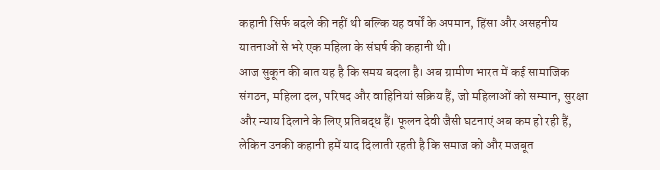कहानी सिर्फ बदले की नहीं थी बल्कि यह वर्षों के अपमान, हिंसा और असहनीय यातनाओं से भरे एक महिला के संघर्ष की कहानी थी।
आज सुकून की बात यह है कि समय बदला है। अब ग्रामीण भारत में कई सामाजिक संगठन, महिला दल, परिषद और वाहिनियां सक्रिय हैं, जो महिलाओं को सम्मान, सुरक्षा और न्याय दिलाने के लिए प्रतिबद्ध हैं। फूलन देवी जैसी घटनाएं अब कम हो रही हैं, लेकिन उनकी कहानी हमें याद दिलाती रहती है कि समाज को और मजबूत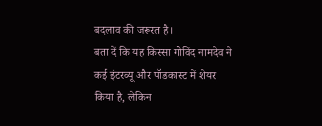बदलाव की जरूरत है।
बता दें कि यह किस्सा गोविंद नामदेव ने कई इंटरव्यू और पॉडकास्ट में शेयर किया है, लेकिन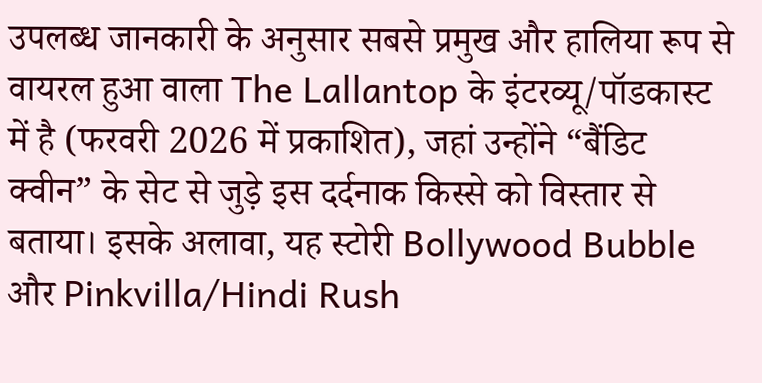उपलब्ध जानकारी के अनुसार सबसे प्रमुख और हालिया रूप से वायरल हुआ वाला The Lallantop के इंटरव्यू/पॉडकास्ट में है (फरवरी 2026 में प्रकाशित), जहां उन्होंने “बैंडिट क्वीन” के सेट से जुड़े इस दर्दनाक किस्से को विस्तार से बताया। इसके अलावा, यह स्टोरी Bollywood Bubble और Pinkvilla/Hindi Rush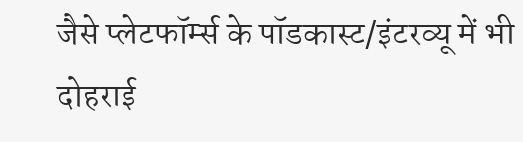जैसे प्लेटफॉर्म्स के पॉडकास्ट/इंटरव्यू में भी दोहराई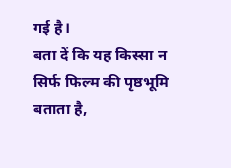गई है।
बता दें कि यह किस्सा न सिर्फ फिल्म की पृष्ठभूमि बताता है,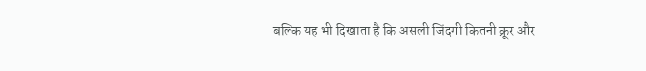बल्कि यह भी दिखाता है कि असली जिंदगी कितनी क्रूर और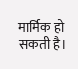मार्मिक हो सकती है।